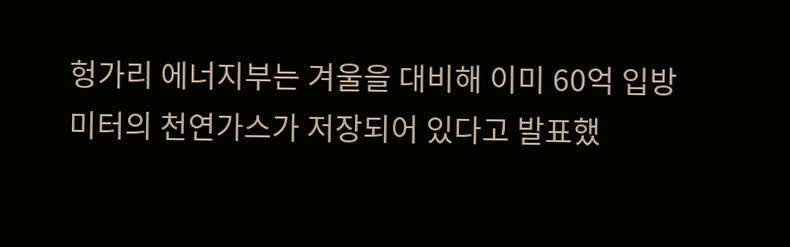헝가리 에너지부는 겨울을 대비해 이미 60억 입방미터의 천연가스가 저장되어 있다고 발표했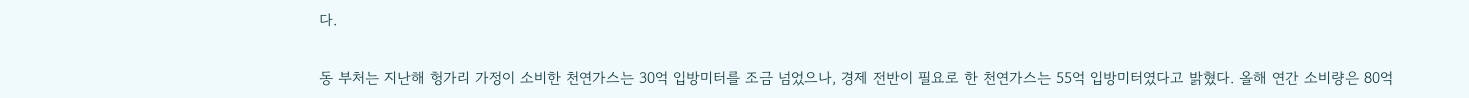다.

동 부처는 지난해 헝가리 가정이 소비한 천연가스는 30억 입방미터를 조금 넘었으나, 경제 전반이 필요로 한 천연가스는 55억 입방미터였다고 밝혔다. 올해 연간 소비량은 80억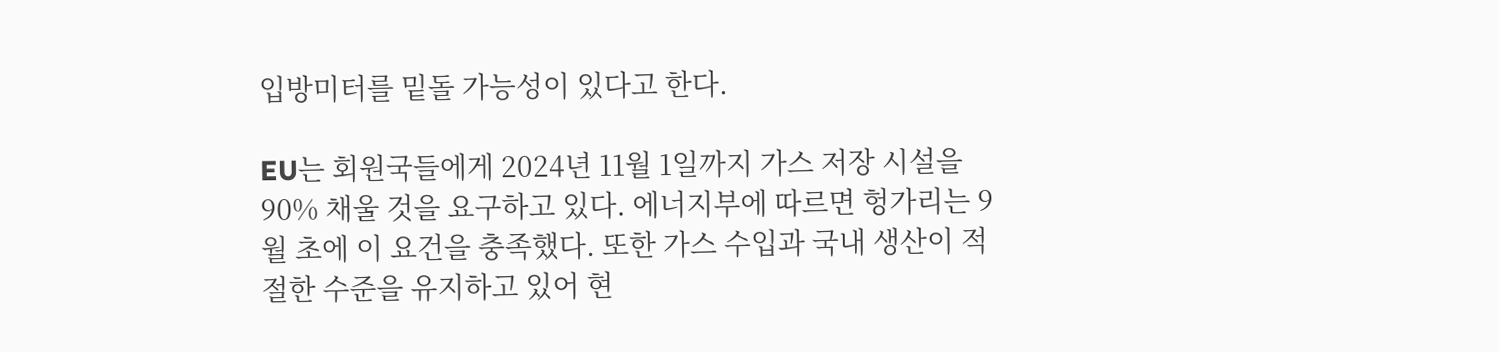입방미터를 밑돌 가능성이 있다고 한다.

EU는 회원국들에게 2024년 11월 1일까지 가스 저장 시설을 90% 채울 것을 요구하고 있다. 에너지부에 따르면 헝가리는 9월 초에 이 요건을 충족했다. 또한 가스 수입과 국내 생산이 적절한 수준을 유지하고 있어 현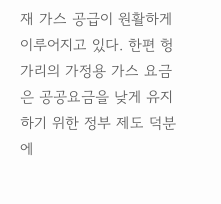재 가스 공급이 원활하게 이루어지고 있다. 한편 헝가리의 가정용 가스 요금은 공공요금을 낮게 유지하기 위한 정부 제도 덕분에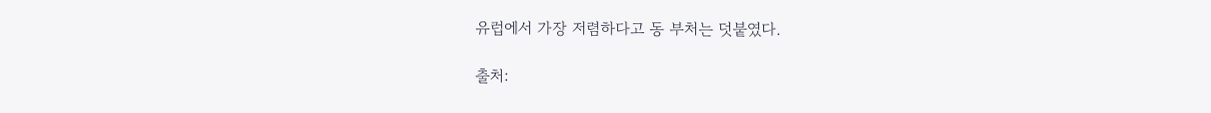유럽에서 가장 저렴하다고 동 부처는 덧붙였다.

출처: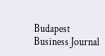Budapest Business Journal